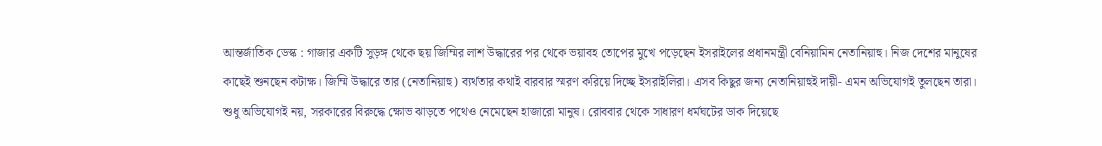আন্তর্জাতিক ডেস্ক : গাজার একটি সুড়ঙ্গ থেকে ছয় জিম্মির লাশ উদ্ধারের পর থেকে ভয়াবহ তোপের মুখে পড়েছেন ইসরাইলের প্রধানমন্ত্রী বেনিয়ামিন নেতানিয়াহু। নিজ দেশের মানুষের কাছেই শুনছেন কটাক্ষ। জিম্মি উদ্ধারে তার (নেতানিয়াহু) ব্যর্থতার কথাই বারবার স্মরণ করিয়ে দিচ্ছে ইসরাইলিরা। এসব কিছুর জন্য নেতানিয়াহুই দায়ী- এমন অভিযোগই তুলছেন তারা। শুধু অভিযোগই নয়, সরকারের বিরুদ্ধে ক্ষোভ ঝাড়তে পথেও নেমেছেন হাজারো মানুষ। রোববার থেকে সাধারণ ধর্মঘটের ডাক দিয়েছে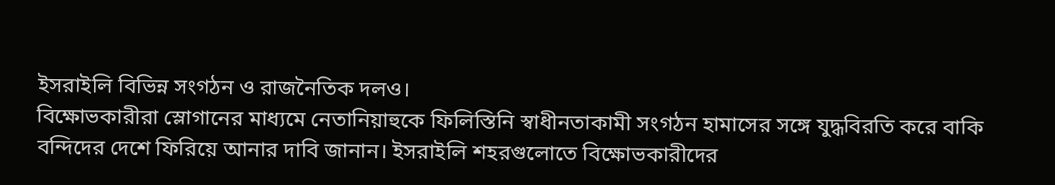ইসরাইলি বিভিন্ন সংগঠন ও রাজনৈতিক দলও।
বিক্ষোভকারীরা স্লোগানের মাধ্যমে নেতানিয়াহুকে ফিলিস্তিনি স্বাধীনতাকামী সংগঠন হামাসের সঙ্গে যুদ্ধবিরতি করে বাকি বন্দিদের দেশে ফিরিয়ে আনার দাবি জানান। ইসরাইলি শহরগুলোতে বিক্ষোভকারীদের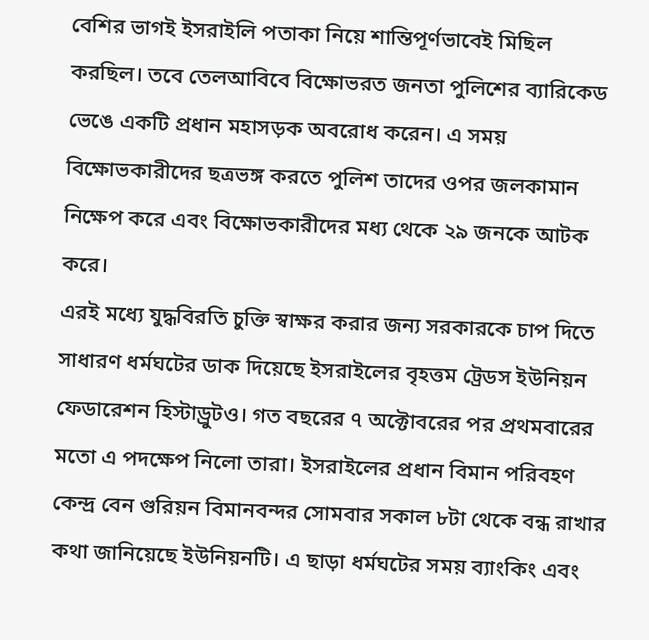বেশির ভাগই ইসরাইলি পতাকা নিয়ে শান্তিপূর্ণভাবেই মিছিল করছিল। তবে তেলআবিবে বিক্ষোভরত জনতা পুলিশের ব্যারিকেড ভেঙে একটি প্রধান মহাসড়ক অবরোধ করেন। এ সময় বিক্ষোভকারীদের ছত্রভঙ্গ করতে পুলিশ তাদের ওপর জলকামান নিক্ষেপ করে এবং বিক্ষোভকারীদের মধ্য থেকে ২৯ জনকে আটক করে।
এরই মধ্যে যুদ্ধবিরতি চুক্তি স্বাক্ষর করার জন্য সরকারকে চাপ দিতে সাধারণ ধর্মঘটের ডাক দিয়েছে ইসরাইলের বৃহত্তম ট্রেডস ইউনিয়ন ফেডারেশন হিস্টাড্রুটও। গত বছরের ৭ অক্টোবরের পর প্রথমবারের মতো এ পদক্ষেপ নিলো তারা। ইসরাইলের প্রধান বিমান পরিবহণ কেন্দ্র বেন গুরিয়ন বিমানবন্দর সোমবার সকাল ৮টা থেকে বন্ধ রাখার কথা জানিয়েছে ইউনিয়নটি। এ ছাড়া ধর্মঘটের সময় ব্যাংকিং এবং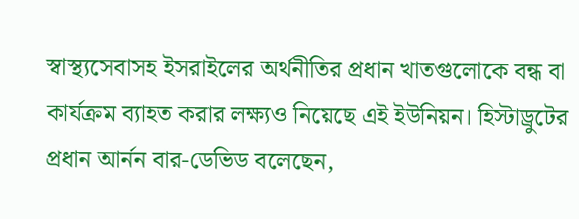স্বাস্থ্যসেবাসহ ইসরাইলের অর্থনীতির প্রধান খাতগুলোকে বন্ধ বা কার্যক্রম ব্যাহত করার লক্ষ্যও নিয়েছে এই ইউনিয়ন। হিস্টাড্রুটের প্রধান আর্নন বার-ডেভিড বলেছেন,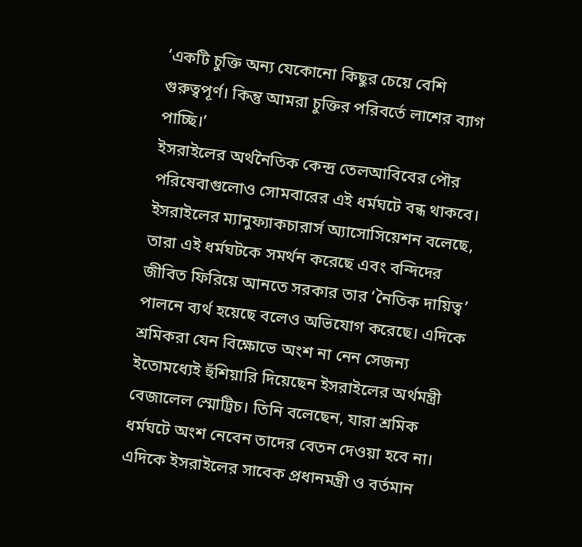‘একটি চুক্তি অন্য যেকোনো কিছুর চেয়ে বেশি গুরুত্বপূর্ণ। কিন্তু আমরা চুক্তির পরিবর্তে লাশের ব্যাগ পাচ্ছি।’
ইসরাইলের অর্থনৈতিক কেন্দ্র তেলআবিবের পৌর পরিষেবাগুলোও সোমবারের এই ধর্মঘটে বন্ধ থাকবে। ইসরাইলের ম্যানুফ্যাকচারার্স অ্যাসোসিয়েশন বলেছে, তারা এই ধর্মঘটকে সমর্থন করেছে এবং বন্দিদের জীবিত ফিরিয়ে আনতে সরকার তার ‘নৈতিক দায়িত্ব’ পালনে ব্যর্থ হয়েছে বলেও অভিযোগ করেছে। এদিকে শ্রমিকরা যেন বিক্ষোভে অংশ না নেন সেজন্য ইতোমধ্যেই হুঁশিয়ারি দিয়েছেন ইসরাইলের অর্থমন্ত্রী বেজালেল স্মোট্রিচ। তিনি বলেছেন, যারা শ্রমিক ধর্মঘটে অংশ নেবেন তাদের বেতন দেওয়া হবে না।
এদিকে ইসরাইলের সাবেক প্রধানমন্ত্রী ও বর্তমান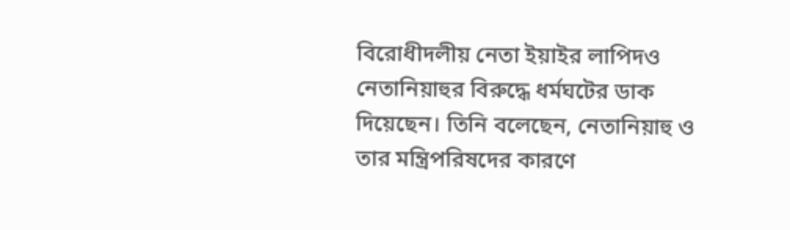বিরোধীদলীয় নেতা ইয়াইর লাপিদও নেতানিয়াহুর বিরুদ্ধে ধর্মঘটের ডাক দিয়েছেন। তিনি বলেছেন, নেতানিয়াহু ও তার মন্ত্রিপরিষদের কারণে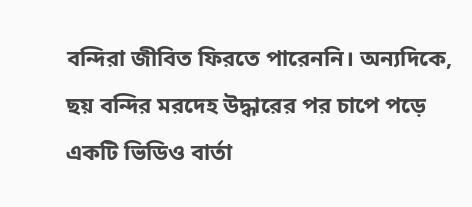বন্দিরা জীবিত ফিরতে পারেননি। অন্যদিকে, ছয় বন্দির মরদেহ উদ্ধারের পর চাপে পড়ে একটি ভিডিও বার্তা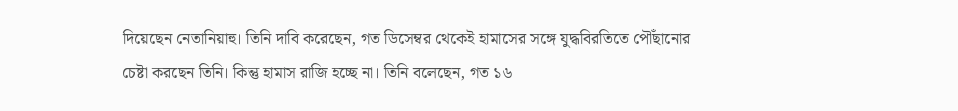দিয়েছেন নেতানিয়াহু। তিনি দাবি করেছেন, গত ডিসেম্বর থেকেই হামাসের সঙ্গে যুদ্ধবিরতিতে পৌঁছানোর চেষ্টা করছেন তিনি। কিন্তু হামাস রাজি হচ্ছে না। তিনি বলেছেন, গত ১৬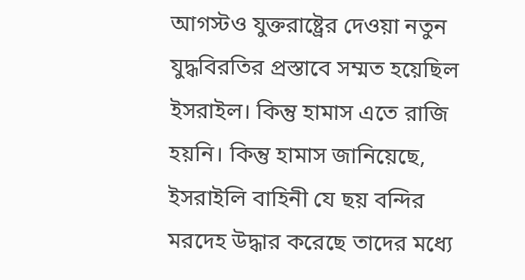আগস্টও যুক্তরাষ্ট্রের দেওয়া নতুন যুদ্ধবিরতির প্রস্তাবে সম্মত হয়েছিল ইসরাইল। কিন্তু হামাস এতে রাজি হয়নি। কিন্তু হামাস জানিয়েছে, ইসরাইলি বাহিনী যে ছয় বন্দির মরদেহ উদ্ধার করেছে তাদের মধ্যে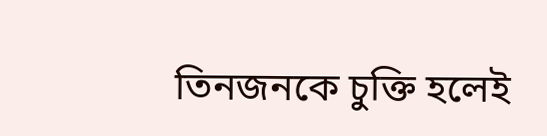তিনজনকে চুক্তি হলেই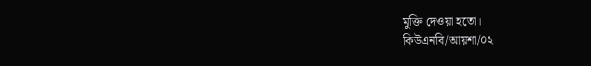মুক্তি দেওয়া হতো।
কিউএনবি/আয়শা/০২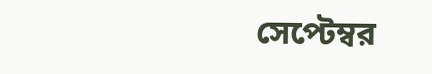সেপ্টেম্বর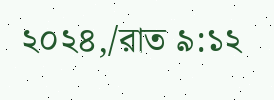২০২৪,/রাত ৯:১২